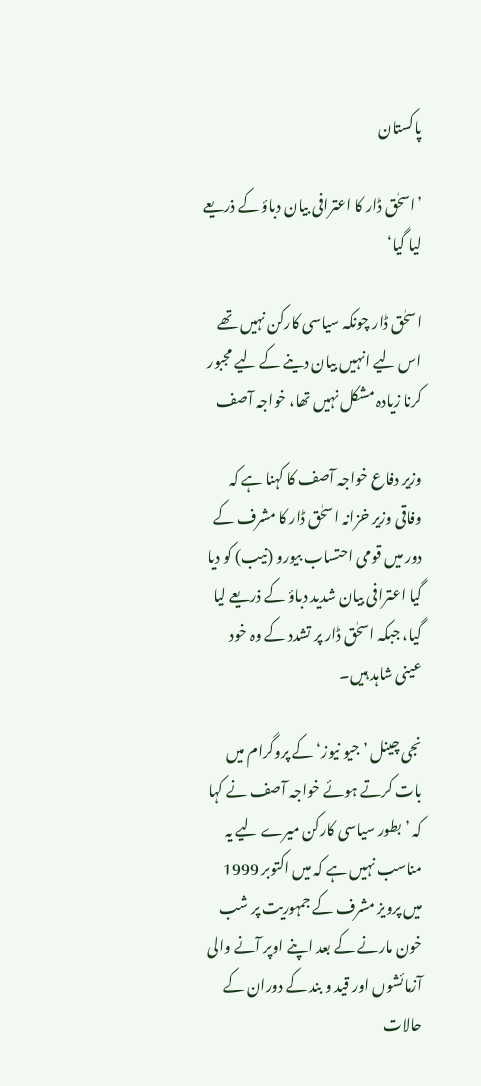پاکستان

’اسحٰق ڈار کا اعترافی بیان دباؤ کے ذریعے لیا گیا‘

اسحٰق ڈار چونکہ سیاسی کارکن نہیں تھے اس لیے انہیں بیان دینے کے لیے مجبور کرنا زیادہ مشکل نہیں تھا، خواجہ آصف

وزیر دفاع خواجہ آصف کا کہنا ہے کہ وفاقی وزیر خزانہ اسحٰق ڈار کا مشرف کے دور میں قومی احتساب بیورو (نیب) کو دیا گیا اعترافی بیان شدید دباؤ کے ذریعے لیا گیا، جبکہ اسحٰق ڈار پر تشدد کے وہ خود عینی شاہد ہیں۔

نجی چینل ’جیو نیوز‘ کے پروگرام میں بات کرتے ہوئے خواجہ آصف نے کہا کہ ’بطور سیاسی کارکن میرے لیے یہ مناسب نہیں ہے کہ میں اکتوبر 1999 میں پرویز مشرف کے جمہوریت پر شب خون مارنے کے بعد اپنے اوپر آنے والی آزمائشوں اور قید و بند کے دوران کے حالات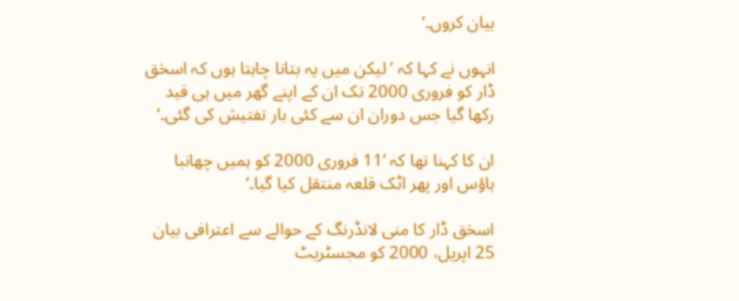بیان کروں۔‘

انہوں نے کہا کہ ’لیکن میں یہ بتانا چاہتا ہوں کہ اسحٰق ڈار کو فروری 2000 تک ان کے اپنے گھر میں ہی قید رکھا گیا جس دوران ان سے کئی بار تفتیش کی گئی۔‘

ان کا کہنا تھا کہ ’11 فروری 2000 کو ہمیں چھانبا ہاؤس اور پھر اٹک قلعہ منتقل کیا گیا۔‘

اسحٰق ڈار کا منی لانڈرنگ کے حوالے سے اعترافی بیان 25 اپریل، 2000 کو مجسٹریٹ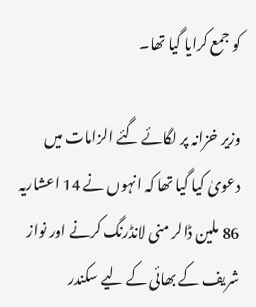کو جمع کرایا گیا تھا۔

وزیر خزانہ پر لگائے گئے الزامات میں دعویٰ کیا گیا تھا کہ انہوں نے 14 اعشاریہ 86 ملین ڈالر منی لانڈرنگ کرنے اور نواز شریف کے بھائی کے لیے سکندر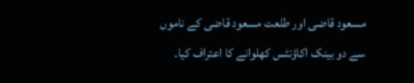مسعود قاضی اور طلعت مسعود قاضی کے ناموں سے دو بینک اکاؤنٹس کھلوانے کا اعتراف کیا۔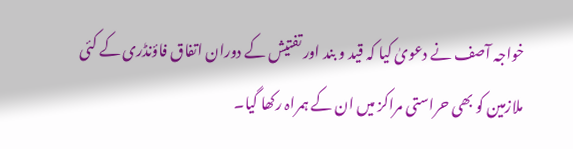خواجہ آصف نے دعویٰ کیا کہ قید و بند اور تفتیش کے دوران اتفاق فاؤنڈری کے کئی ملازمین کو بھی حراستی مراکز میں ان کے ہمراہ رکھا گیا۔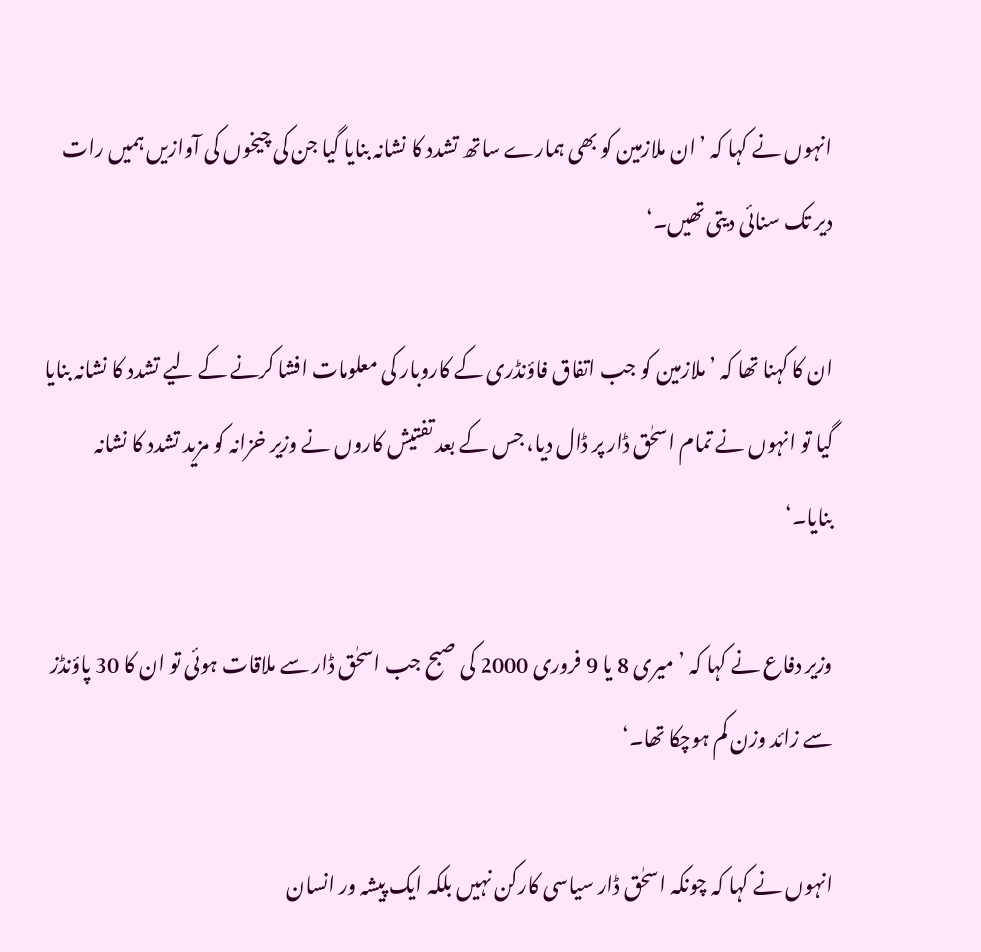انہوں نے کہا کہ ’ان ملازمین کو بھی ہمارے ساتھ تشدد کا نشانہ بنایا گیا جن کی چیخوں کی آوازیں ہمیں رات دیر تک سنائی دیتی تھیں۔‘

ان کا کہنا تھا کہ ’ملازمین کو جب اتفاق فاؤنڈری کے کاروبار کی معلومات افشا کرنے کے لیے تشدد کا نشانہ بنایا گیا تو انہوں نے تمام اسحٰق ڈار پر ڈال دیا، جس کے بعد تفتیش کاروں نے وزیر خزانہ کو مزید تشدد کا نشانہ بنایا۔‘

وزیر دفاع نے کہا کہ ’میری 8 یا 9 فروری 2000 کی صبح جب اسحٰق ڈار سے ملاقات ہوئی تو ان کا 30 پاؤنڈز سے زائد وزن کم ہوچکا تھا۔‘

انہوں نے کہا کہ چونکہ اسحٰق ڈار سیاسی کارکن نہیں بلکہ ایک پیشہ ور انسان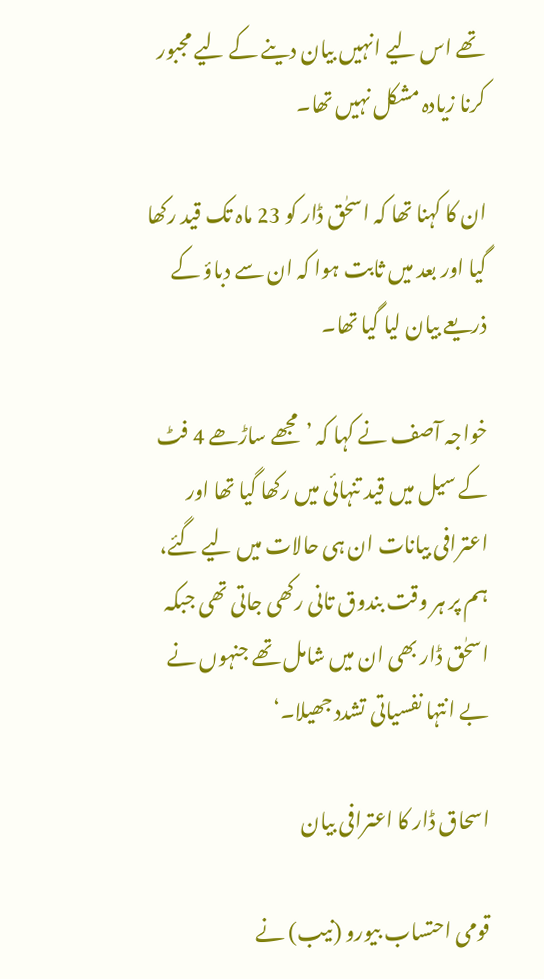تھے اس لیے انہیں بیان دینے کے لیے مجبور کرنا زیادہ مشکل نہیں تھا۔

ان کا کہنا تھا کہ اسحٰق ڈار کو 23 ماہ تک قید رکھا گیا اور بعد میں ثابت ہوا کہ ان سے دباؤ کے ذریعے بیان لیا گیا تھا۔

خواجہ آصف نے کہا کہ ’مجھے ساڑھے 4 فٹ کے سیل میں قید تنہائی میں رکھا گیا تھا اور اعترافی بیانات ان ہی حالات میں لیے گئے، ہم پر ہر وقت بندوق تانی رکھی جاتی تھی جبکہ اسحٰق ڈار بھی ان میں شامل تھے جنہوں نے بے انتہا نفسیاتی تشدد جھیلا۔‘

اسحاق ڈار کا اعترافی بیان

قومی احتساب بیورو (نیب) نے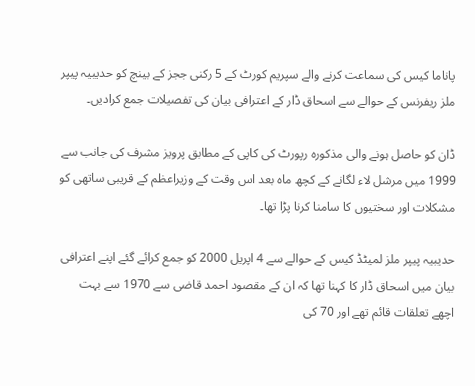پاناما کیس کی سماعت کرنے والے سپریم کورٹ کے 5 رکنی ججز کے بینچ کو حدیبیہ پیپر ملز ریفرنس کے حوالے سے اسحاق ڈار کے اعترافی بیان کی تفصیلات جمع کرادیں۔

ڈان کو حاصل ہونے والی مذکورہ رپورٹ کی کاپی کے مطابق پرویز مشرف کی جانب سے 1999 میں مرشل لاء لگانے کے کچھ ماہ بعد اس وقت کے وزیراعظم کے قریبی ساتھی کو مشکلات اور سختیوں کا سامنا کرنا پڑا تھا۔

حدیبیہ پیپر ملز لمیٹڈ کیس کے حوالے سے 4 اپریل 2000 کو جمع کرائے گئے اپنے اعترافی بیان میں اسحاق ڈار کا کہنا تھا کہ ان کے مقصود احمد قاضی سے 1970 سے بہت اچھے تعلقات قائم تھے اور 70 کی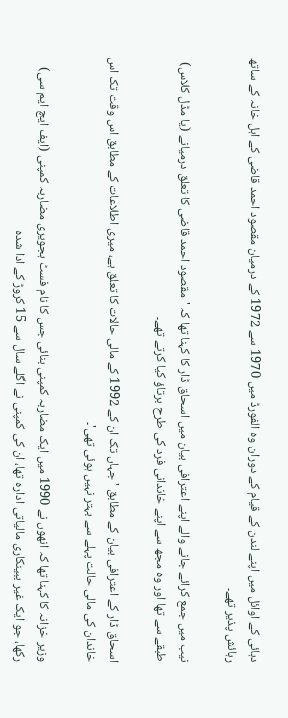دہائی کے اوائل میں اپنے لندن کے قیام کے دوران وہ الفورڈ میں 1970 سے 1972 کے درمیان مقصود احمد قاضی کے اہل خانہ کے ساتھ رہائش پذیر تھے۔

نیب میں جمع کرائے جانے والے اپنے اعترافی بیان میں اسحاق ڈار کا کہنا تھا کہ 'مقصود احمد قاضی کا تعلق درمیانے (یا مڈل کلاس) طبقے سے تھا اور وہ مجھ سے اپنے خاندانی فرد کی طرح برتاؤ کیا کرتے تھے۔

اسحاق ڈار کے اعترافی بیان کے مطابق 'جہاں تک ان کے 1992 کے مالی حالات کا تعلق ہے، میری اطلاعات کے مطابق اس وقت تک اس خاندان کی مالی حالت پہلے سے بہتر نہیں ہوئی تھی'۔

وزیر خزانہ کا کہنا تھا کہ انھوں نے 1990 میں ایک مضاربہ کمپنی بنائی جس کا نام فسٹ ہجویری مضاربہ کمپنی (ایف ایچ ایم سی) رکھا، جو ایک غیر ببینکاری مالیاتی ادارہ تھا، ان کی کمپنی نے اگلے سال سے 15 کروڑ کے ادا شدہ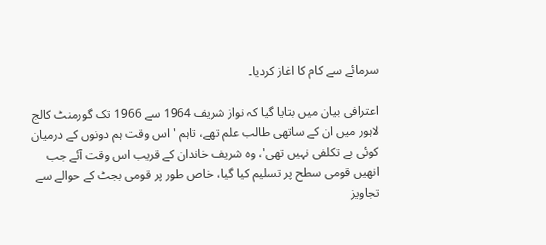سرمائے سے کام کا اغاز کردیا۔

اعترافی بیان میں بتایا گیا کہ نواز شریف 1964 سے 1966 تک گورمنٹ کالج لاہور میں ان کے ساتھی طالب علم تھے، تاہم 'اس وقت ہم دونوں کے درمیان کوئی بے تکلفی نہیں تھی'، وہ شریف خاندان کے قریب اس وقت آئے جب انھیں قومی سطح پر تسلیم کیا گیا، خاص طور پر قومی بجٹ کے حوالے سے تجاویز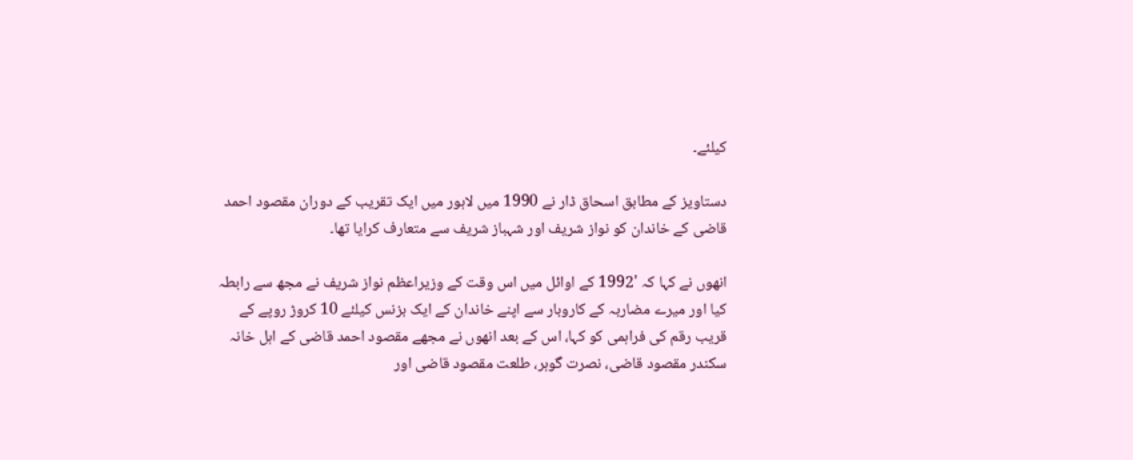کیلئے۔

دستاویز کے مطابق اسحاق ڈار نے 1990 میں لاہور میں ایک تقریب کے دوران مقصود احمد قاضی کے خاندان کو نواز شریف اور شہباز شریف سے متعارف کرایا تھا۔

انھوں نے کہا کہ '1992 کے اوائل میں اس وقت کے وزیراعظم نواز شریف نے مجھ سے رابطہ کیا اور میرے مضاربہ کے کاروبار سے اپنے خاندان کے ایک بزنس کیلئے 10 کروڑ روپے کے قریب رقم کی فراہمی کو کہا، اس کے بعد انھوں نے مجھے مقصود احمد قاضی کے اہل خانہ سکندر مقصود قاضی، نصرت گوہر، طلعت مقصود قاضی اور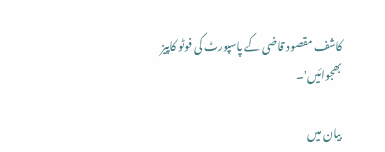کاشف مقصود قاضی کے پاسپورٹ کی فوٹو کاپیز بھجوائیں'۔

بیان میں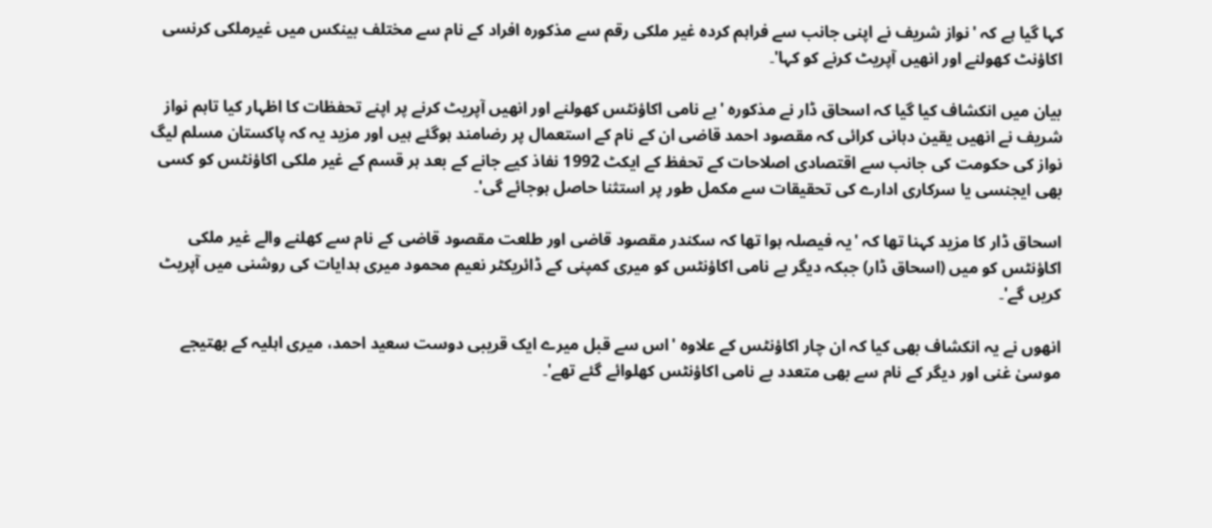کہا گیا ہے کہ 'نواز شریف نے اپنی جانب سے فراہم کردہ غیر ملکی رقم سے مذکورہ افراد کے نام سے مختلف بینکس میں غیرملکی کرنسی اکاؤنٹ کھولنے اور انھیں آپریٹ کرنے کو کہا'۔

بیان میں انکشاف کیا گیا کہ اسحاق ڈار نے مذکورہ 'بے نامی اکاؤنٹس کھولنے اور انھیں آپریٹ کرنے پر اپنے تحفظات کا اظہار کیا تاہم نواز شریف نے انھیں یقین دہانی کرائی کہ مقصود احمد قاضی ان کے نام کے استعمال پر رضامند ہوگئے ہیں اور مزید یہ کہ پاکستان مسلم لیگ نواز کی حکومت کی جانب سے اقتصادی اصلاحات کے تحفظ کے ایکٹ 1992 نفاذ کیے جانے کے بعد ہر قسم کے غیر ملکی اکاؤنٹس کو کسی بھی ایجنسی یا سرکاری ادارے کی تحقیقات سے مکمل طور پر استثنا حاصل ہوجائے گی'۔

اسحاق ڈار کا مزید کہنا تھا کہ 'یہ فیصلہ ہوا تھا کہ سکندر مقصود قاضی اور طلعت مقصود قاضی کے نام سے کھلنے والے غیر ملکی اکاؤنٹس کو میں (اسحاق ڈار) جبکہ دیگر بے نامی اکاؤنٹس کو میری کمپنی کے ڈائریکٹر نعیم محمود میری ہدایات کی روشنی میں آپریٹ کریں گے'۔

انھوں نے یہ انکشاف بھی کیا کہ ان چار اکاؤنٹس کے علاوہ 'اس سے قبل میرے ایک قریبی دوست سعید احمد، میری اہلیہ کے بھتیجے موسیٰ غنی اور دیگر کے نام سے بھی متعدد بے نامی اکاؤنٹس کھلوائے گئے تھے'۔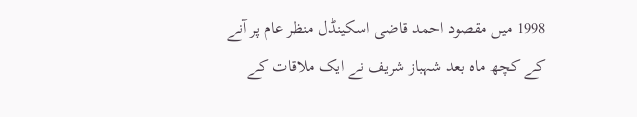1998 میں مقصود احمد قاضی اسکینڈل منظر عام پر آنے کے کچھ ماہ بعد شہباز شریف نے ایک ملاقات کے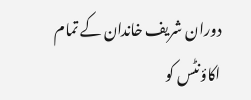دوران شریف خاندان کے تمام اکاؤنٹس کو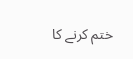ختم کرنے کا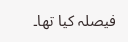فیصلہ کیا تھا۔